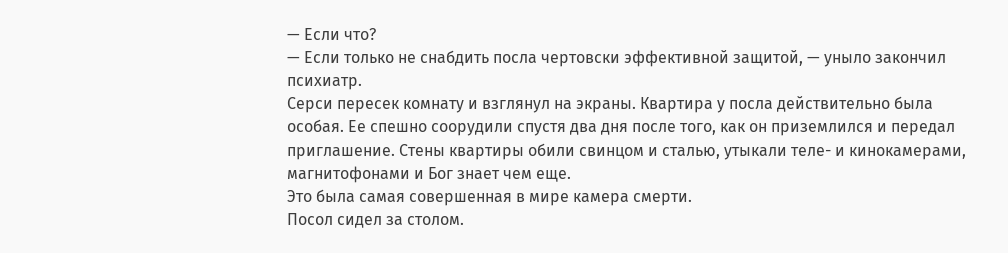— Если что?
— Если только не снабдить посла чертовски эффективной защитой, — уныло закончил психиатр.
Серси пересек комнату и взглянул на экраны. Квартира у посла действительно была особая. Ее спешно соорудили спустя два дня после того, как он приземлился и передал приглашение. Стены квартиры обили свинцом и сталью, утыкали теле- и кинокамерами, магнитофонами и Бог знает чем еще.
Это была самая совершенная в мире камера смерти.
Посол сидел за столом.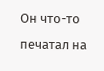Он что-то печатал на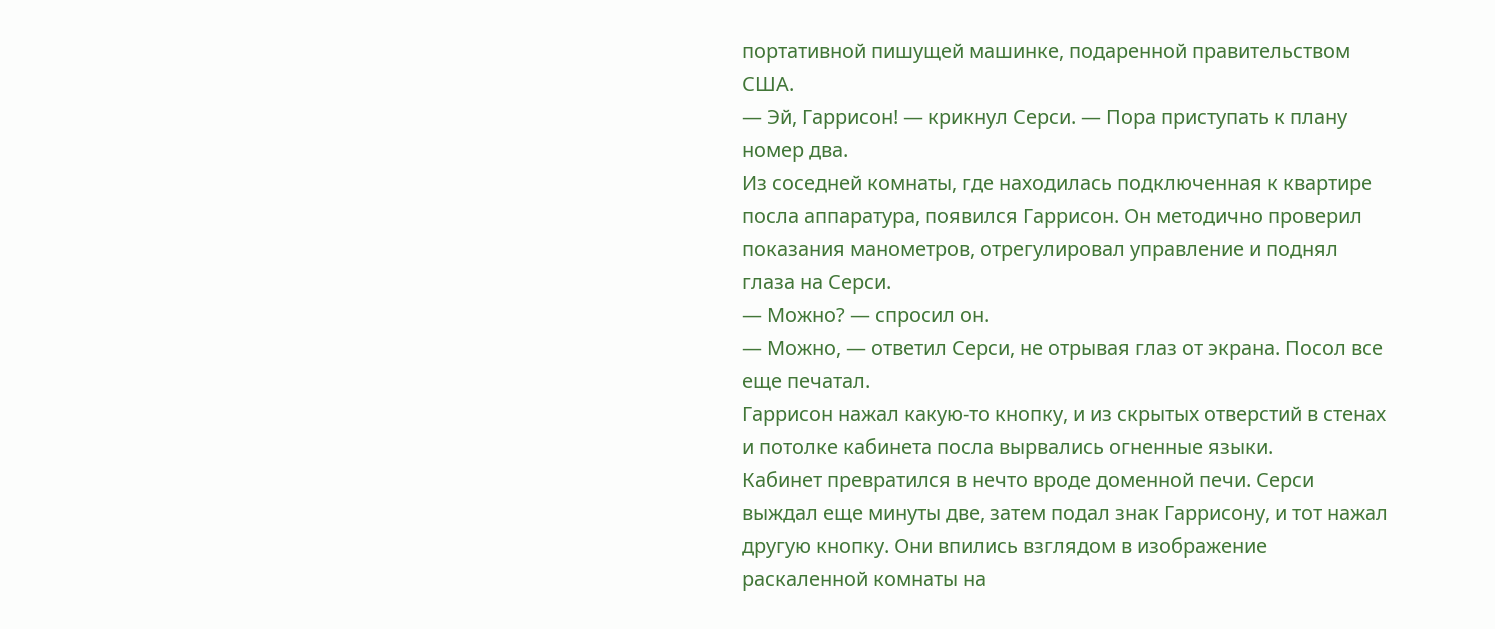портативной пишущей машинке, подаренной правительством США.
— Эй, Гаррисон! — крикнул Серси. — Пора приступать к плану номер два.
Из соседней комнаты, где находилась подключенная к квартире посла аппаратура, появился Гаррисон. Он методично проверил показания манометров, отрегулировал управление и поднял глаза на Серси.
— Можно? — спросил он.
— Можно, — ответил Серси, не отрывая глаз от экрана. Посол все еще печатал.
Гаррисон нажал какую-то кнопку, и из скрытых отверстий в стенах и потолке кабинета посла вырвались огненные языки.
Кабинет превратился в нечто вроде доменной печи. Серси выждал еще минуты две, затем подал знак Гаррисону, и тот нажал другую кнопку. Они впились взглядом в изображение раскаленной комнаты на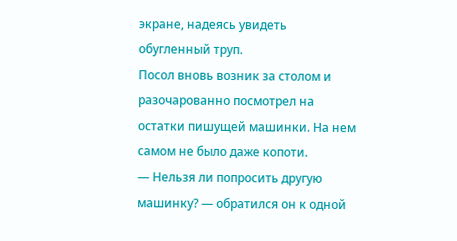экране, надеясь увидеть обугленный труп.
Посол вновь возник за столом и разочарованно посмотрел на остатки пишущей машинки. На нем самом не было даже копоти.
— Нельзя ли попросить другую машинку? — обратился он к одной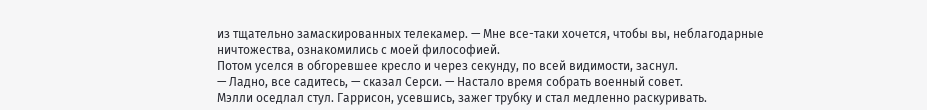из тщательно замаскированных телекамер. — Мне все-таки хочется, чтобы вы, неблагодарные ничтожества, ознакомились с моей философией.
Потом уселся в обгоревшее кресло и через секунду, по всей видимости, заснул.
— Ладно, все садитесь, — сказал Серси. — Настало время собрать военный совет.
Мэлли оседлал стул. Гаррисон, усевшись, зажег трубку и стал медленно раскуривать.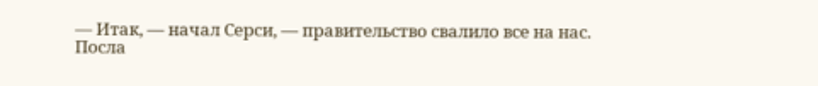— Итак, — начал Серси, — правительство свалило все на нас. Посла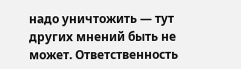надо уничтожить — тут других мнений быть не может. Ответственность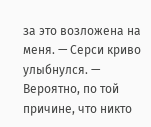за это возложена на меня. — Серси криво улыбнулся. — Вероятно, по той причине, что никто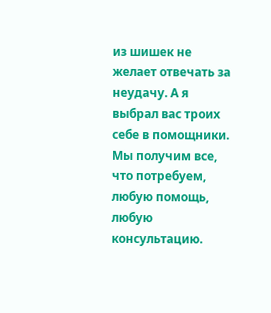из шишек не желает отвечать за неудачу. А я выбрал вас троих себе в помощники. Мы получим все, что потребуем, любую помощь, любую консультацию.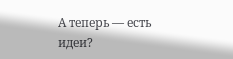А теперь — есть идеи?